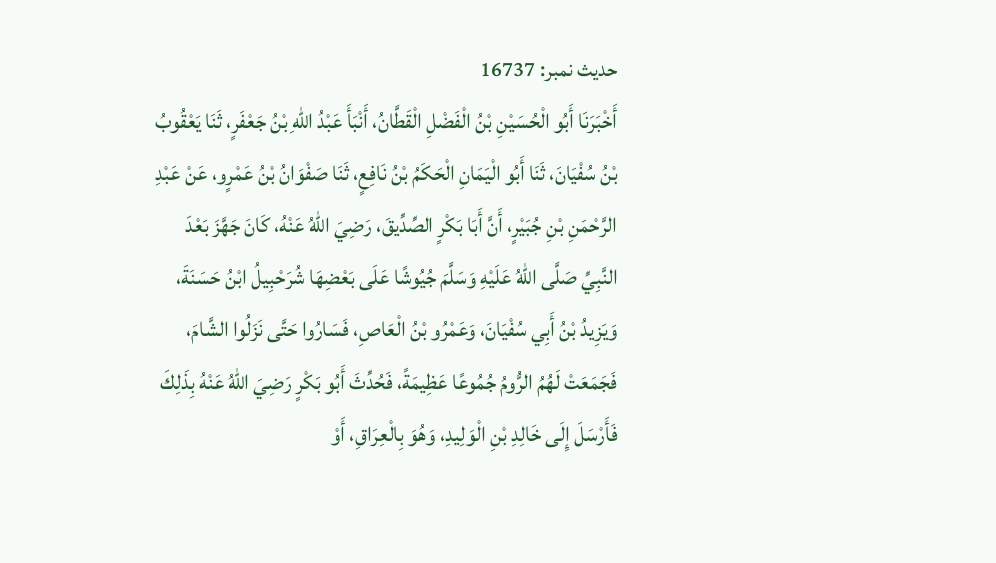حدیث نمبر: 16737
أَخْبَرَنَا أَبُو الْحُسَيْنِ بْنُ الْفَضْلِ الْقَطَّانُ، أَنْبَأَ عَبْدُ اللهِ بْنُ جَعْفَرٍ، ثَنَا يَعْقُوبُ بْنُ سُفْيَانَ، ثَنَا أَبُو الْيَمَانِ الْحَكَمُ بْنُ نَافِعٍ، ثَنَا صَفْوَانُ بْنُ عَمْرٍو، عَنْ عَبْدِ الرَّحْمَنِ بْنِ جُبَيْرٍ، أَنَّ أَبَا بَكْرٍ الصِّدِّيقَ، رَضِيَ اللهُ عَنْهُ، كَانَ جَهَّزَ بَعْدَ النَّبِيِّ صَلَّى اللهُ عَلَيْهِ وَسَلَّمَ جُيُوشًا عَلَى بَعْضِهَا شُرَحْبِيلُ ابْنُ حَسَنَةَ، وَيَزِيدُ بْنُ أَبِي سُفْيَانَ، وَعَمْرُو بْنُ الْعَاصِ، فَسَارُوا حَتَّى نَزَلُوا الشَّامَ، فَجَمَعَتْ لَهُمُ الرُّومُ جُمُوعًا عَظِيمَةً، فَحُدِّثَ أَبُو بَكْرٍ رَضِيَ اللهُ عَنْهُ بِذَلِكَ فَأَرْسَلَ إِلَى خَالِدِ بْنِ الْوَلِيدِ، وَهُوَ بِالْعِرَاقِ، أَوْ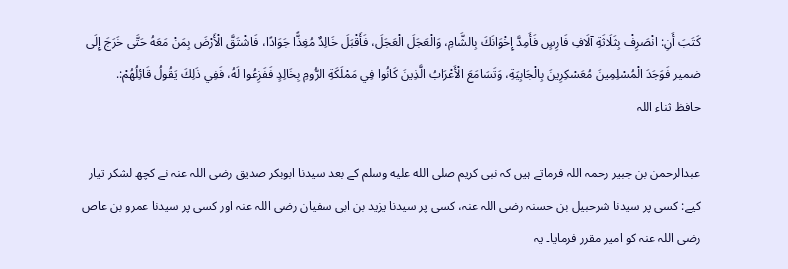كَتَبَ أَنِ: انْصَرِفْ بِثَلَاثَةِ آلَافِ فَارِسٍ فَأَمِدَّ إِخْوَانَكَ بِالشَّامِ، وَالْعَجَلَ الْعَجَلَ، فَأَقْبَلَ خَالِدٌ مُغِذًّا جَوَادًا، فَاشْتَقَّ الْأَرْضَ بِمَنْ مَعَهُ حَتَّى خَرَجَ إِلَى ضمير فَوَجَدَ الْمُسْلِمِينَ مُعَسْكِرِينَ بِالْجَابِيَةِ، وَتَسَامَعَ الْأَعْرَابُ الَّذِينَ كَانُوا فِي مَمْلَكَةِ الرُّومِ بِخَالِدٍ فَفَزِعُوا لَهُ، فَفِي ذَلِكَ يَقُولُ قَائِلُهُمْ:.
حافظ ثناء اللہ

عبدالرحمن بن جبیر رحمہ اللہ فرماتے ہیں کہ نبی کریم صلى الله عليه وسلم کے بعد سیدنا ابوبکر صدیق رضی اللہ عنہ نے کچھ لشکر تیار کیے: کسی پر سیدنا شرحبیل بن حسنہ رضی اللہ عنہ، کسی پر سیدنا یزید بن ابی سفیان رضی اللہ عنہ اور کسی پر سیدنا عمرو بن عاص رضی اللہ عنہ کو امیر مقرر فرمایا۔ یہ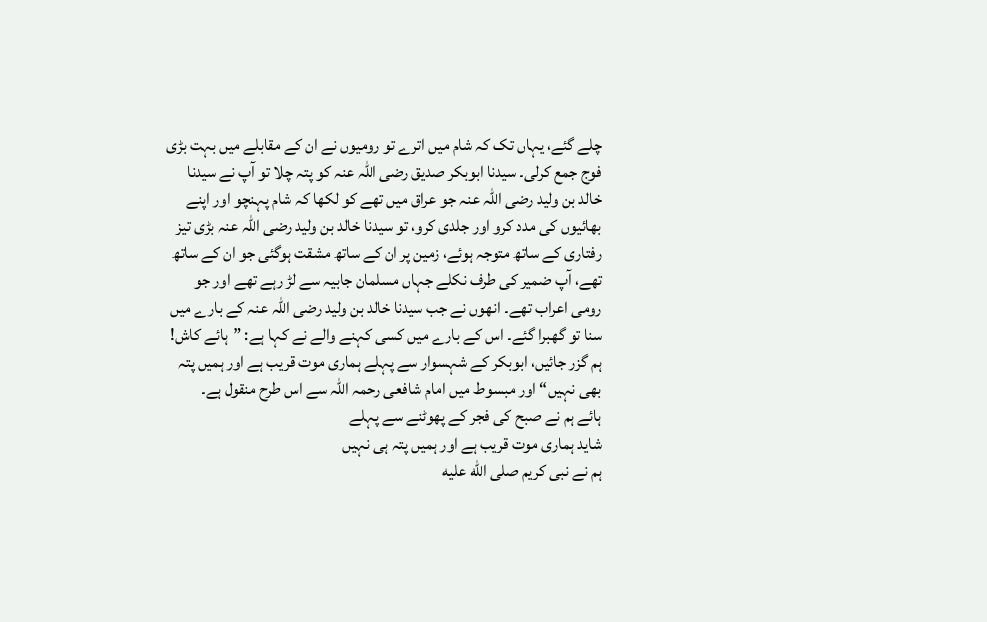چلے گئے، یہاں تک کہ شام میں اترے تو رومیوں نے ان کے مقابلے میں بہت بڑی فوج جمع کرلی۔ سیدنا ابوبکر صدیق رضی اللہ عنہ کو پتہ چلا تو آپ نے سیدنا خالد بن ولید رضی اللہ عنہ جو عراق میں تھے کو لکھا کہ شام پہنچو اور اپنے بھائیوں کی مدد کرو اور جلدی کرو، تو سیدنا خالد بن ولید رضی اللہ عنہ بڑی تیز رفتاری کے ساتھ متوجہ ہوئے، زمین پر ان کے ساتھ مشقت ہوگئی جو ان کے ساتھ تھے، آپ ضمیر کی طرف نکلے جہاں مسلمان جابیہ سے لڑ رہے تھے اور جو رومی اعراب تھے۔ انھوں نے جب سیدنا خالد بن ولید رضی اللہ عنہ کے بارے میں سنا تو گھبرا گئے۔ اس کے بارے میں کسی کہنے والے نے کہا ہے: ”ہائے کاش! ہم گزر جائیں، ابوبکر کے شہسوار سے پہلے ہماری موت قریب ہے اور ہمیں پتہ بھی نہیں“ اور مبسوط میں امام شافعی رحمہ اللہ سے اس طرح منقول ہے۔
ہائے ہم نے صبح کی فجر کے پھوٹنے سے پہلے
شاید ہماری موت قریب ہے اور ہمیں پتہ ہی نہیں
ہم نے نبی کریم صلى الله عليه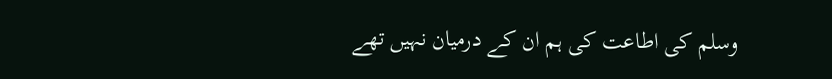وسلم کی اطاعت کی ہم ان کے درمیان نہیں تھے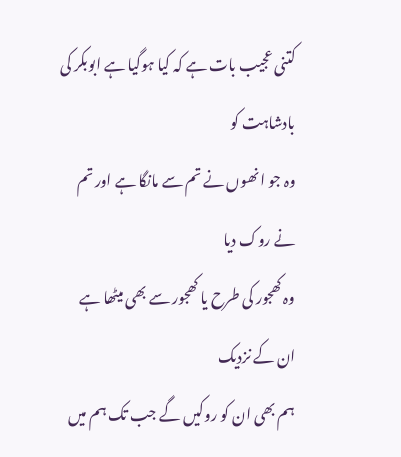کتنی عجیب بات ہے کہ کیا ہوگیا ہے ابوبکر کی بادشاہت کو
وہ جو انھوں نے تم سے مانگا ہے اور تم نے روک دیا
وہ کھجور کی طرح یا کھجور سے بھی میٹھا ہے ان کے نزدیک
ہم بھی ان کو روکیں گے جب تک ہم میں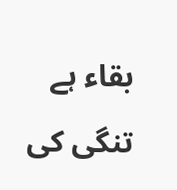بقاء ہے
تنگی کی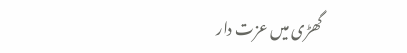گھڑی میں عزت دار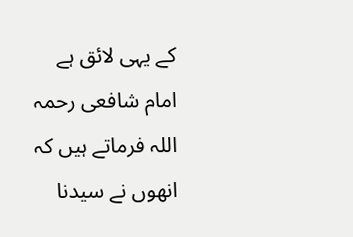کے یہی لائق ہے
امام شافعی رحمہ اللہ فرماتے ہیں کہ انھوں نے سیدنا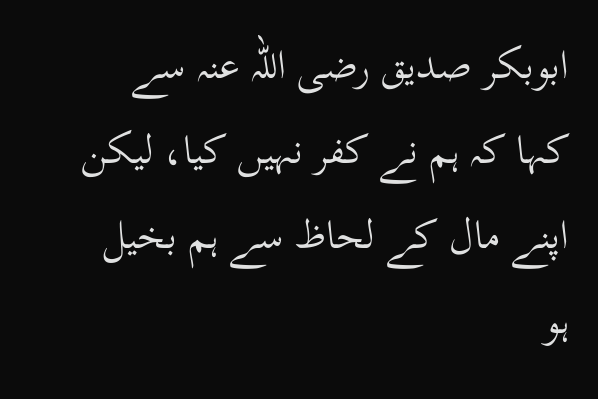ابوبکر صدیق رضی اللہ عنہ سے کہا کہ ہم نے کفر نہیں کیا، لیکن اپنے مال کے لحاظ سے ہم بخیل ہو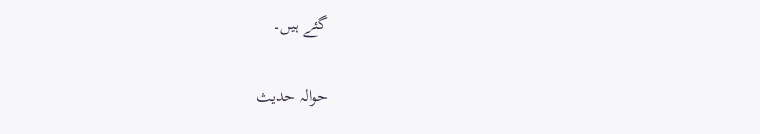گئے ہیں۔

حوالہ حدیث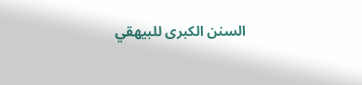السنن الكبرى للبيهقي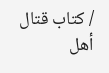/ كتاب قتال أهل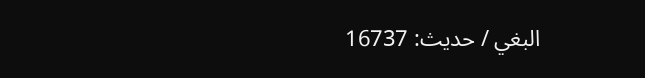البغي / حدیث: 16737